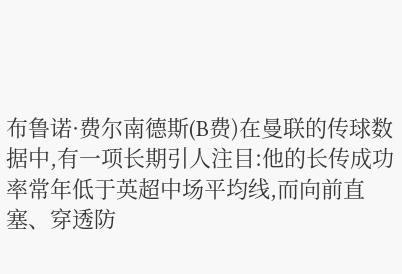布鲁诺·费尔南德斯(B费)在曼联的传球数据中,有一项长期引人注目:他的长传成功率常年低于英超中场平均线,而向前直塞、穿透防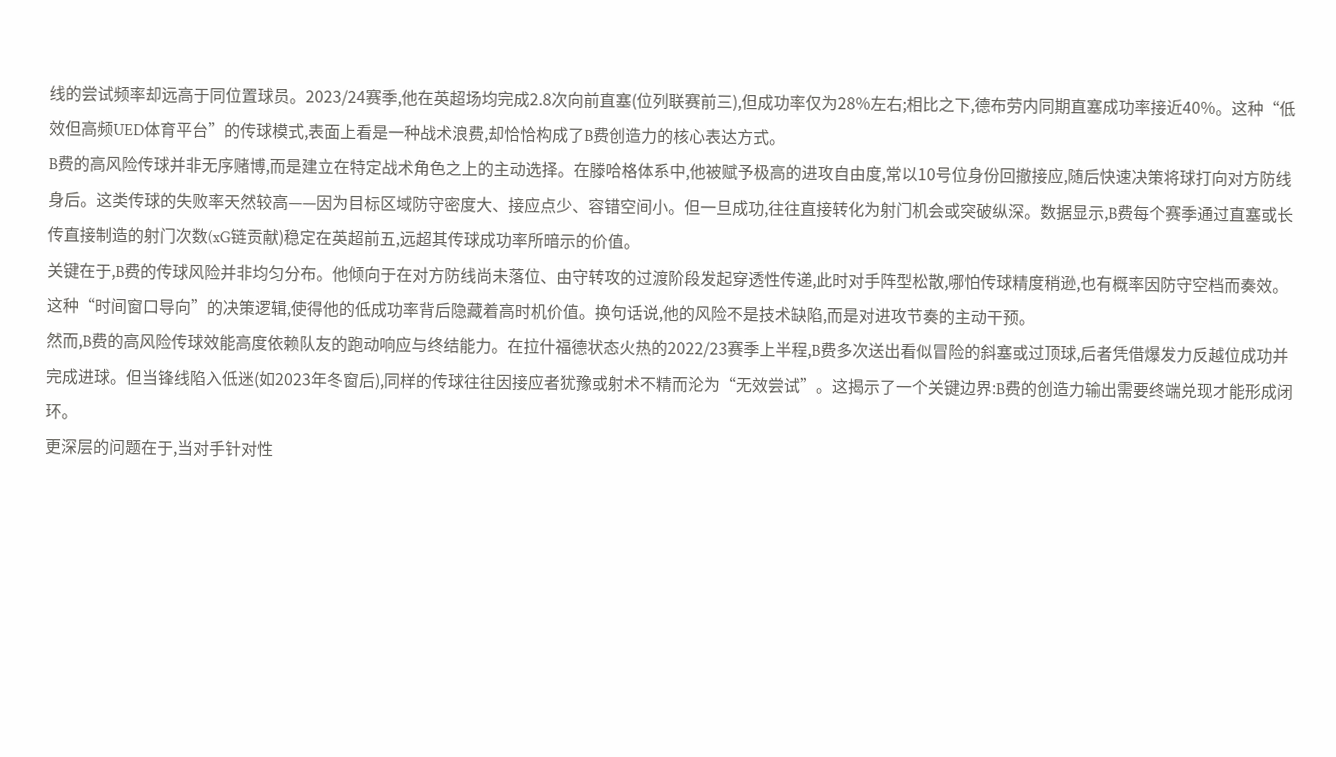线的尝试频率却远高于同位置球员。2023/24赛季,他在英超场均完成2.8次向前直塞(位列联赛前三),但成功率仅为28%左右;相比之下,德布劳内同期直塞成功率接近40%。这种“低效但高频UED体育平台”的传球模式,表面上看是一种战术浪费,却恰恰构成了B费创造力的核心表达方式。
B费的高风险传球并非无序赌博,而是建立在特定战术角色之上的主动选择。在滕哈格体系中,他被赋予极高的进攻自由度,常以10号位身份回撤接应,随后快速决策将球打向对方防线身后。这类传球的失败率天然较高——因为目标区域防守密度大、接应点少、容错空间小。但一旦成功,往往直接转化为射门机会或突破纵深。数据显示,B费每个赛季通过直塞或长传直接制造的射门次数(xG链贡献)稳定在英超前五,远超其传球成功率所暗示的价值。
关键在于,B费的传球风险并非均匀分布。他倾向于在对方防线尚未落位、由守转攻的过渡阶段发起穿透性传递,此时对手阵型松散,哪怕传球精度稍逊,也有概率因防守空档而奏效。这种“时间窗口导向”的决策逻辑,使得他的低成功率背后隐藏着高时机价值。换句话说,他的风险不是技术缺陷,而是对进攻节奏的主动干预。
然而,B费的高风险传球效能高度依赖队友的跑动响应与终结能力。在拉什福德状态火热的2022/23赛季上半程,B费多次送出看似冒险的斜塞或过顶球,后者凭借爆发力反越位成功并完成进球。但当锋线陷入低迷(如2023年冬窗后),同样的传球往往因接应者犹豫或射术不精而沦为“无效尝试”。这揭示了一个关键边界:B费的创造力输出需要终端兑现才能形成闭环。
更深层的问题在于,当对手针对性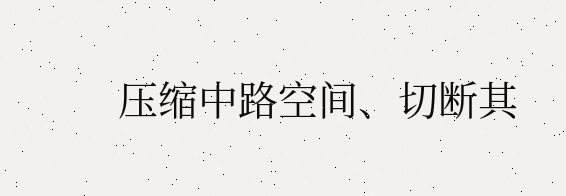压缩中路空间、切断其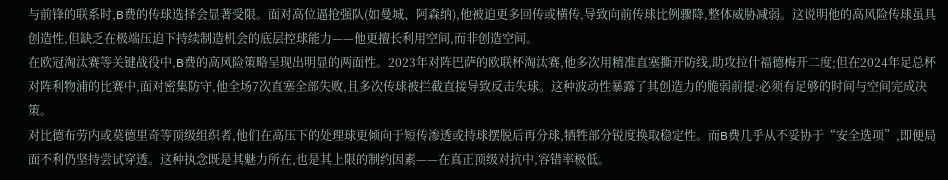与前锋的联系时,B费的传球选择会显著受限。面对高位逼抢强队(如曼城、阿森纳),他被迫更多回传或横传,导致向前传球比例骤降,整体威胁减弱。这说明他的高风险传球虽具创造性,但缺乏在极端压迫下持续制造机会的底层控球能力——他更擅长利用空间,而非创造空间。
在欧冠淘汰赛等关键战役中,B费的高风险策略呈现出明显的两面性。2023年对阵巴萨的欧联杯淘汰赛,他多次用精准直塞撕开防线,助攻拉什福德梅开二度;但在2024年足总杯对阵利物浦的比赛中,面对密集防守,他全场7次直塞全部失败,且多次传球被拦截直接导致反击失球。这种波动性暴露了其创造力的脆弱前提:必须有足够的时间与空间完成决策。
对比德布劳内或莫德里奇等顶级组织者,他们在高压下的处理球更倾向于短传渗透或持球摆脱后再分球,牺牲部分锐度换取稳定性。而B费几乎从不妥协于“安全选项”,即便局面不利仍坚持尝试穿透。这种执念既是其魅力所在,也是其上限的制约因素——在真正顶级对抗中,容错率极低。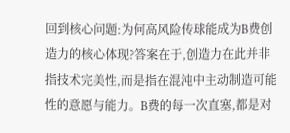回到核心问题:为何高风险传球能成为B费创造力的核心体现?答案在于,创造力在此并非指技术完美性,而是指在混沌中主动制造可能性的意愿与能力。B费的每一次直塞,都是对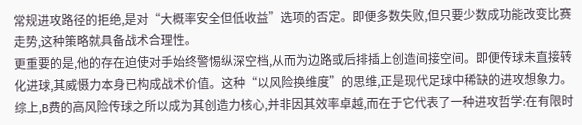常规进攻路径的拒绝,是对“大概率安全但低收益”选项的否定。即便多数失败,但只要少数成功能改变比赛走势,这种策略就具备战术合理性。
更重要的是,他的存在迫使对手始终警惕纵深空档,从而为边路或后排插上创造间接空间。即便传球未直接转化进球,其威慑力本身已构成战术价值。这种“以风险换维度”的思维,正是现代足球中稀缺的进攻想象力。
综上,B费的高风险传球之所以成为其创造力核心,并非因其效率卓越,而在于它代表了一种进攻哲学:在有限时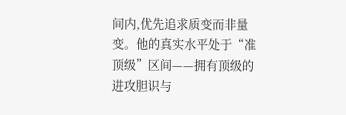间内,优先追求质变而非量变。他的真实水平处于“准顶级”区间——拥有顶级的进攻胆识与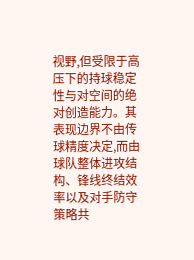视野,但受限于高压下的持球稳定性与对空间的绝对创造能力。其表现边界不由传球精度决定,而由球队整体进攻结构、锋线终结效率以及对手防守策略共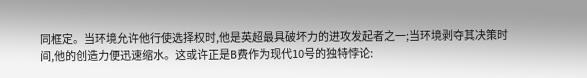同框定。当环境允许他行使选择权时,他是英超最具破坏力的进攻发起者之一;当环境剥夺其决策时间,他的创造力便迅速缩水。这或许正是B费作为现代10号的独特悖论: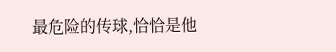最危险的传球,恰恰是他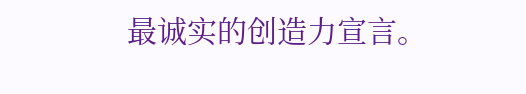最诚实的创造力宣言。